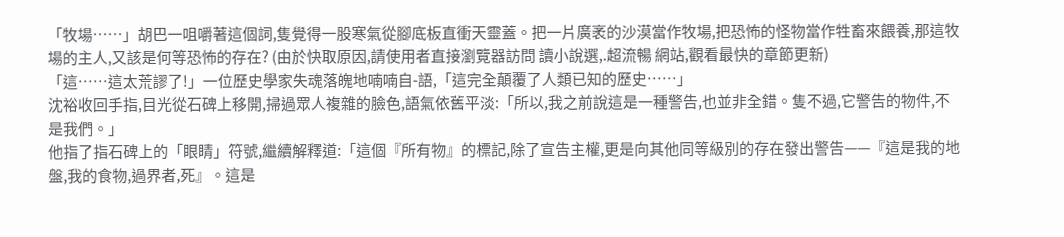「牧場……」胡巴一咀嚼著這個詞,隻覺得一股寒氣從腳底板直衝天靈蓋。把一片廣袤的沙漠當作牧場,把恐怖的怪物當作牲畜來餵養,那這牧場的主人,又該是何等恐怖的存在? (由於快取原因,請使用者直接瀏覽器訪問 讀小說選,.超流暢 網站,觀看最快的章節更新)
「這……這太荒謬了!」一位歷史學家失魂落魄地喃喃自-語,「這完全顛覆了人類已知的歷史……」
沈裕收回手指,目光從石碑上移開,掃過眾人複雜的臉色,語氣依舊平淡:「所以,我之前說這是一種警告,也並非全錯。隻不過,它警告的物件,不是我們。」
他指了指石碑上的「眼睛」符號,繼續解釋道:「這個『所有物』的標記,除了宣告主權,更是向其他同等級別的存在發出警告——『這是我的地盤,我的食物,過界者,死』。這是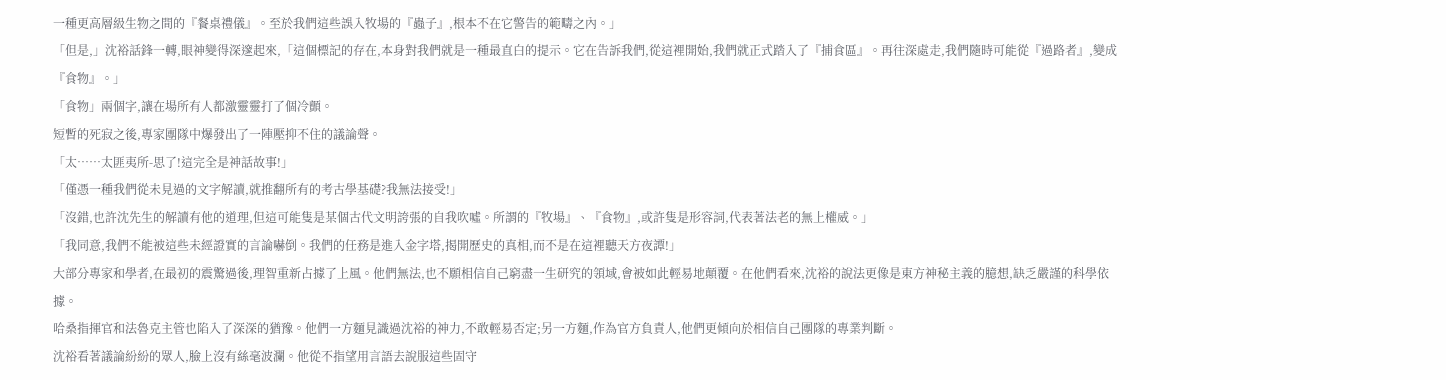一種更高層級生物之間的『餐桌禮儀』。至於我們這些誤入牧場的『蟲子』,根本不在它警告的範疇之內。」
「但是,」沈裕話鋒一轉,眼神變得深邃起來,「這個標記的存在,本身對我們就是一種最直白的提示。它在告訴我們,從這裡開始,我們就正式踏入了『捕食區』。再往深處走,我們隨時可能從『過路者』,變成『食物』。」
「食物」兩個字,讓在場所有人都激靈靈打了個冷顫。
短暫的死寂之後,專家團隊中爆發出了一陣壓抑不住的議論聲。
「太……太匪夷所-思了!這完全是神話故事!」
「僅憑一種我們從未見過的文字解讀,就推翻所有的考古學基礎?我無法接受!」
「沒錯,也許沈先生的解讀有他的道理,但這可能隻是某個古代文明誇張的自我吹噓。所謂的『牧場』、『食物』,或許隻是形容詞,代表著法老的無上權威。」
「我同意,我們不能被這些未經證實的言論嚇倒。我們的任務是進入金字塔,揭開歷史的真相,而不是在這裡聽天方夜譚!」
大部分專家和學者,在最初的震驚過後,理智重新占據了上風。他們無法,也不願相信自己窮盡一生研究的領域,會被如此輕易地顛覆。在他們看來,沈裕的說法更像是東方神秘主義的臆想,缺乏嚴謹的科學依據。
哈桑指揮官和法魯克主管也陷入了深深的猶豫。他們一方麵見識過沈裕的神力,不敢輕易否定;另一方麵,作為官方負責人,他們更傾向於相信自己團隊的專業判斷。
沈裕看著議論紛紛的眾人,臉上沒有絲毫波瀾。他從不指望用言語去說服這些固守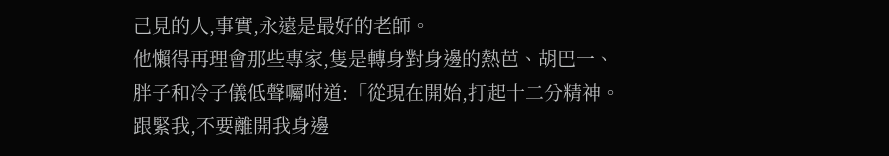己見的人,事實,永遠是最好的老師。
他懶得再理會那些專家,隻是轉身對身邊的熱芭、胡巴一、胖子和冷子儀低聲囑咐道:「從現在開始,打起十二分精神。跟緊我,不要離開我身邊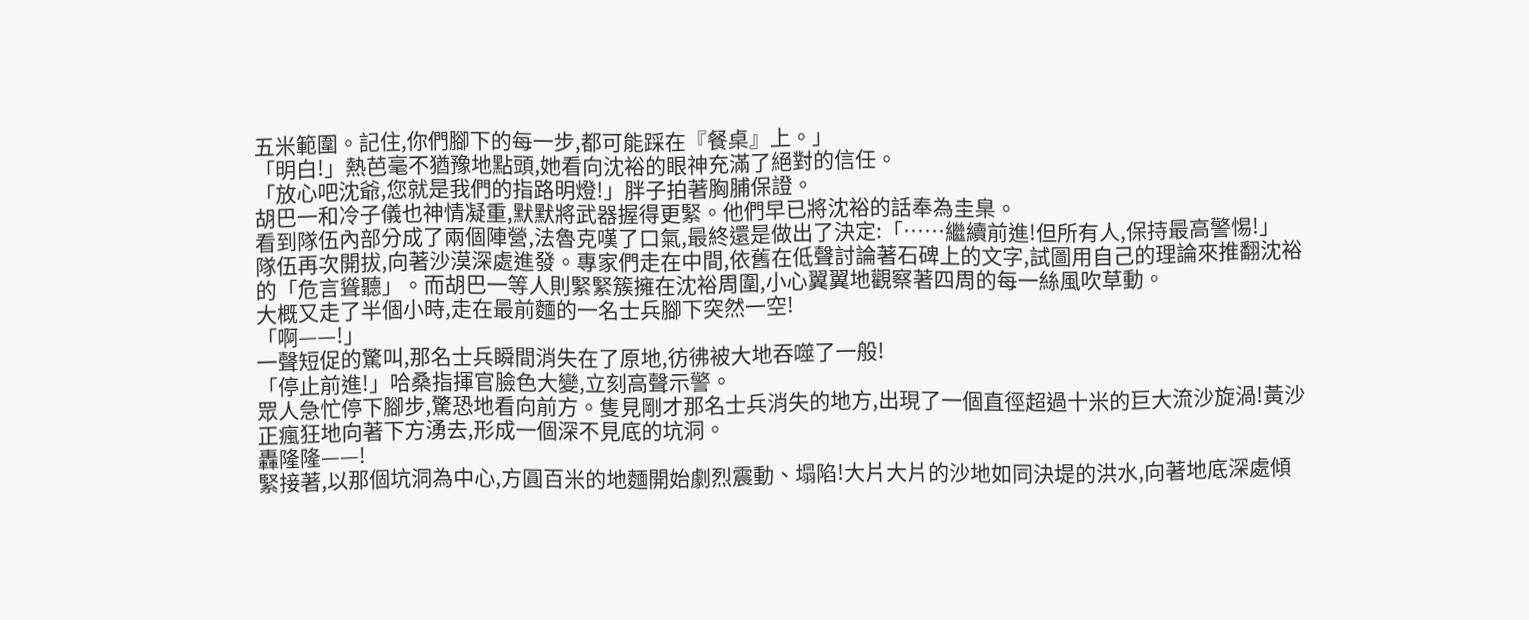五米範圍。記住,你們腳下的每一步,都可能踩在『餐桌』上。」
「明白!」熱芭毫不猶豫地點頭,她看向沈裕的眼神充滿了絕對的信任。
「放心吧沈爺,您就是我們的指路明燈!」胖子拍著胸脯保證。
胡巴一和冷子儀也神情凝重,默默將武器握得更緊。他們早已將沈裕的話奉為圭臬。
看到隊伍內部分成了兩個陣營,法魯克嘆了口氣,最終還是做出了決定:「……繼續前進!但所有人,保持最高警惕!」
隊伍再次開拔,向著沙漠深處進發。專家們走在中間,依舊在低聲討論著石碑上的文字,試圖用自己的理論來推翻沈裕的「危言聳聽」。而胡巴一等人則緊緊簇擁在沈裕周圍,小心翼翼地觀察著四周的每一絲風吹草動。
大概又走了半個小時,走在最前麵的一名士兵腳下突然一空!
「啊——!」
一聲短促的驚叫,那名士兵瞬間消失在了原地,彷彿被大地吞噬了一般!
「停止前進!」哈桑指揮官臉色大變,立刻高聲示警。
眾人急忙停下腳步,驚恐地看向前方。隻見剛才那名士兵消失的地方,出現了一個直徑超過十米的巨大流沙旋渦!黃沙正瘋狂地向著下方湧去,形成一個深不見底的坑洞。
轟隆隆——!
緊接著,以那個坑洞為中心,方圓百米的地麵開始劇烈震動、塌陷!大片大片的沙地如同決堤的洪水,向著地底深處傾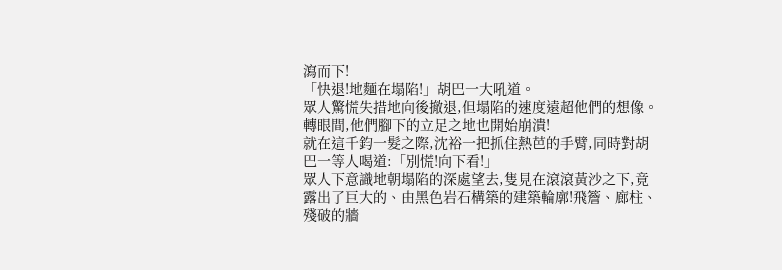瀉而下!
「快退!地麵在塌陷!」胡巴一大吼道。
眾人驚慌失措地向後撤退,但塌陷的速度遠超他們的想像。轉眼間,他們腳下的立足之地也開始崩潰!
就在這千鈞一髮之際,沈裕一把抓住熱芭的手臂,同時對胡巴一等人喝道:「別慌!向下看!」
眾人下意識地朝塌陷的深處望去,隻見在滾滾黃沙之下,竟露出了巨大的、由黑色岩石構築的建築輪廓!飛簷、廊柱、殘破的牆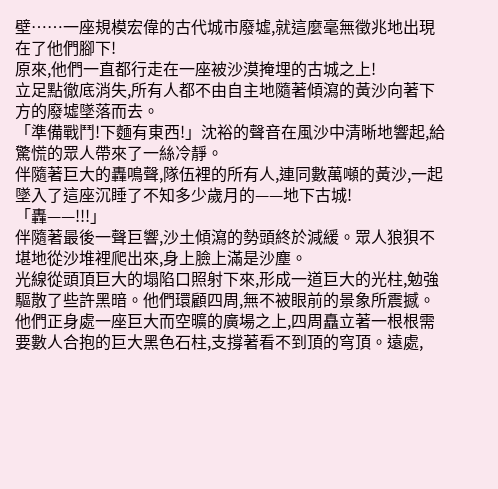壁……一座規模宏偉的古代城市廢墟,就這麼毫無徵兆地出現在了他們腳下!
原來,他們一直都行走在一座被沙漠掩埋的古城之上!
立足點徹底消失,所有人都不由自主地隨著傾瀉的黃沙向著下方的廢墟墜落而去。
「準備戰鬥!下麵有東西!」沈裕的聲音在風沙中清晰地響起,給驚慌的眾人帶來了一絲冷靜。
伴隨著巨大的轟鳴聲,隊伍裡的所有人,連同數萬噸的黃沙,一起墜入了這座沉睡了不知多少歲月的——地下古城!
「轟——!!!」
伴隨著最後一聲巨響,沙土傾瀉的勢頭終於減緩。眾人狼狽不堪地從沙堆裡爬出來,身上臉上滿是沙塵。
光線從頭頂巨大的塌陷口照射下來,形成一道巨大的光柱,勉強驅散了些許黑暗。他們環顧四周,無不被眼前的景象所震撼。
他們正身處一座巨大而空曠的廣場之上,四周矗立著一根根需要數人合抱的巨大黑色石柱,支撐著看不到頂的穹頂。遠處,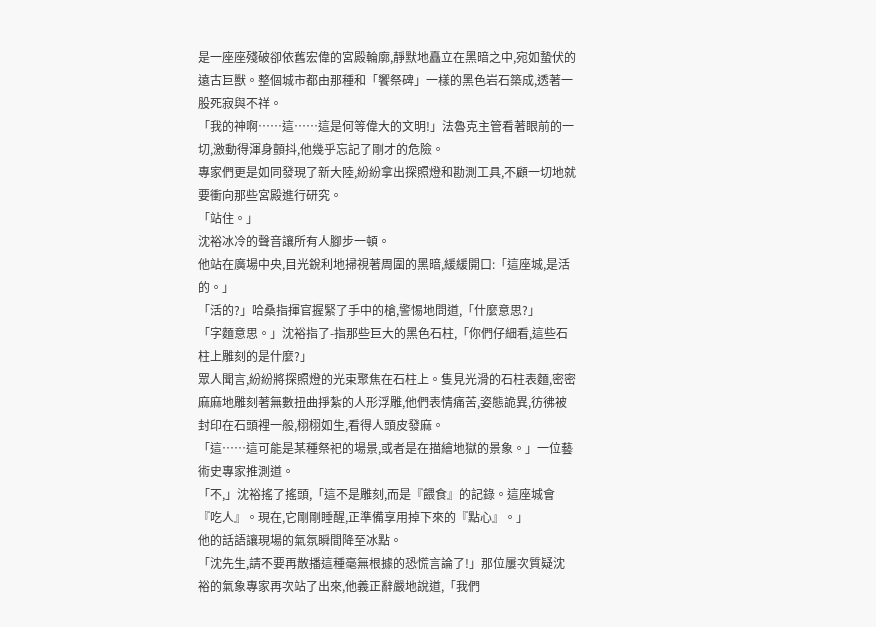是一座座殘破卻依舊宏偉的宮殿輪廓,靜默地矗立在黑暗之中,宛如蟄伏的遠古巨獸。整個城市都由那種和「饗祭碑」一樣的黑色岩石築成,透著一股死寂與不祥。
「我的神啊……這……這是何等偉大的文明!」法魯克主管看著眼前的一切,激動得渾身顫抖,他幾乎忘記了剛才的危險。
專家們更是如同發現了新大陸,紛紛拿出探照燈和勘測工具,不顧一切地就要衝向那些宮殿進行研究。
「站住。」
沈裕冰冷的聲音讓所有人腳步一頓。
他站在廣場中央,目光銳利地掃視著周圍的黑暗,緩緩開口:「這座城,是活的。」
「活的?」哈桑指揮官握緊了手中的槍,警惕地問道,「什麼意思?」
「字麵意思。」沈裕指了-指那些巨大的黑色石柱,「你們仔細看,這些石柱上雕刻的是什麼?」
眾人聞言,紛紛將探照燈的光束聚焦在石柱上。隻見光滑的石柱表麵,密密麻麻地雕刻著無數扭曲掙紮的人形浮雕,他們表情痛苦,姿態詭異,彷彿被封印在石頭裡一般,栩栩如生,看得人頭皮發麻。
「這……這可能是某種祭祀的場景,或者是在描繪地獄的景象。」一位藝術史專家推測道。
「不,」沈裕搖了搖頭,「這不是雕刻,而是『餵食』的記錄。這座城會『吃人』。現在,它剛剛睡醒,正準備享用掉下來的『點心』。」
他的話語讓現場的氣氛瞬間降至冰點。
「沈先生,請不要再散播這種毫無根據的恐慌言論了!」那位屢次質疑沈裕的氣象專家再次站了出來,他義正辭嚴地說道,「我們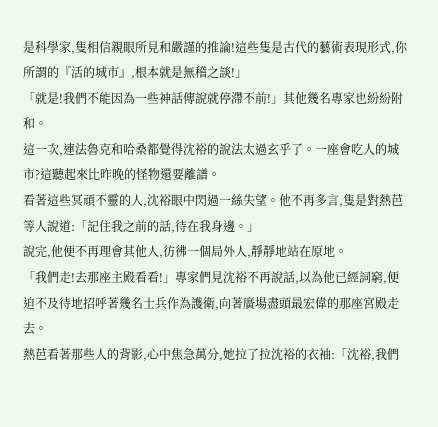是科學家,隻相信親眼所見和嚴謹的推論!這些隻是古代的藝術表現形式,你所謂的『活的城市』,根本就是無稽之談!」
「就是!我們不能因為一些神話傳說就停滯不前!」其他幾名專家也紛紛附和。
這一次,連法魯克和哈桑都覺得沈裕的說法太過玄乎了。一座會吃人的城市?這聽起來比昨晚的怪物還要離譜。
看著這些冥頑不靈的人,沈裕眼中閃過一絲失望。他不再多言,隻是對熱芭等人說道:「記住我之前的話,待在我身邊。」
說完,他便不再理會其他人,彷彿一個局外人,靜靜地站在原地。
「我們走!去那座主殿看看!」專家們見沈裕不再說話,以為他已經詞窮,便迫不及待地招呼著幾名士兵作為護衛,向著廣場盡頭最宏偉的那座宮殿走去。
熱芭看著那些人的背影,心中焦急萬分,她拉了拉沈裕的衣袖:「沈裕,我們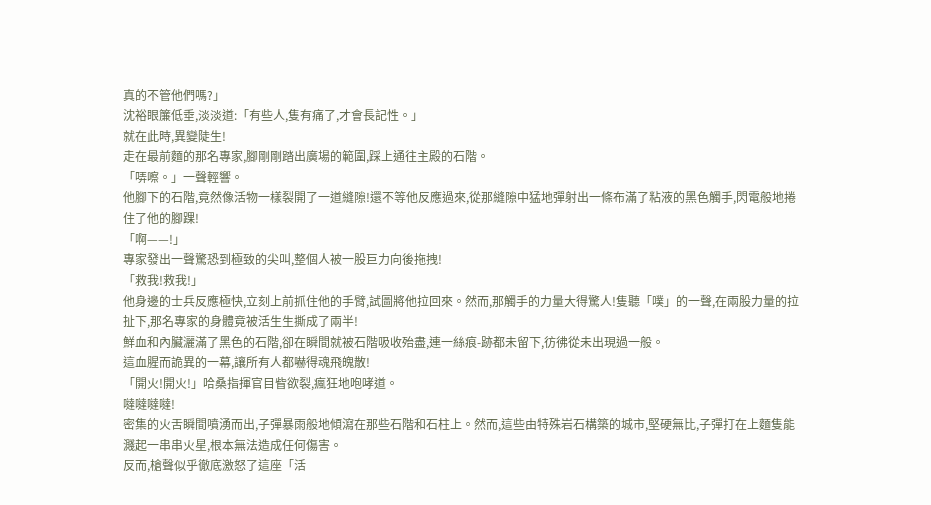真的不管他們嗎?」
沈裕眼簾低垂,淡淡道:「有些人,隻有痛了,才會長記性。」
就在此時,異變陡生!
走在最前麵的那名專家,腳剛剛踏出廣場的範圍,踩上通往主殿的石階。
「哢嚓。」一聲輕響。
他腳下的石階,竟然像活物一樣裂開了一道縫隙!還不等他反應過來,從那縫隙中猛地彈射出一條布滿了粘液的黑色觸手,閃電般地捲住了他的腳踝!
「啊——!」
專家發出一聲驚恐到極致的尖叫,整個人被一股巨力向後拖拽!
「救我!救我!」
他身邊的士兵反應極快,立刻上前抓住他的手臂,試圖將他拉回來。然而,那觸手的力量大得驚人!隻聽「噗」的一聲,在兩股力量的拉扯下,那名專家的身體竟被活生生撕成了兩半!
鮮血和內臟灑滿了黑色的石階,卻在瞬間就被石階吸收殆盡,連一絲痕-跡都未留下,彷彿從未出現過一般。
這血腥而詭異的一幕,讓所有人都嚇得魂飛魄散!
「開火!開火!」哈桑指揮官目眥欲裂,瘋狂地咆哮道。
噠噠噠噠!
密集的火舌瞬間噴湧而出,子彈暴雨般地傾瀉在那些石階和石柱上。然而,這些由特殊岩石構築的城市,堅硬無比,子彈打在上麵隻能濺起一串串火星,根本無法造成任何傷害。
反而,槍聲似乎徹底激怒了這座「活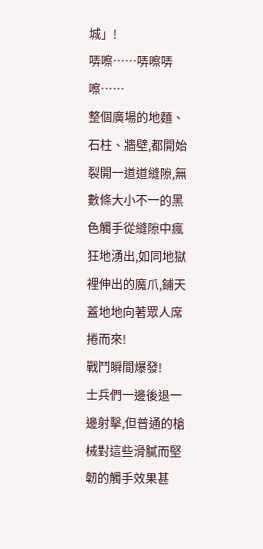城」!
哢嚓……哢嚓哢嚓……
整個廣場的地麵、石柱、牆壁,都開始裂開一道道縫隙,無數條大小不一的黑色觸手從縫隙中瘋狂地湧出,如同地獄裡伸出的魔爪,鋪天蓋地地向著眾人席捲而來!
戰鬥瞬間爆發!
士兵們一邊後退一邊射擊,但普通的槍械對這些滑膩而堅韌的觸手效果甚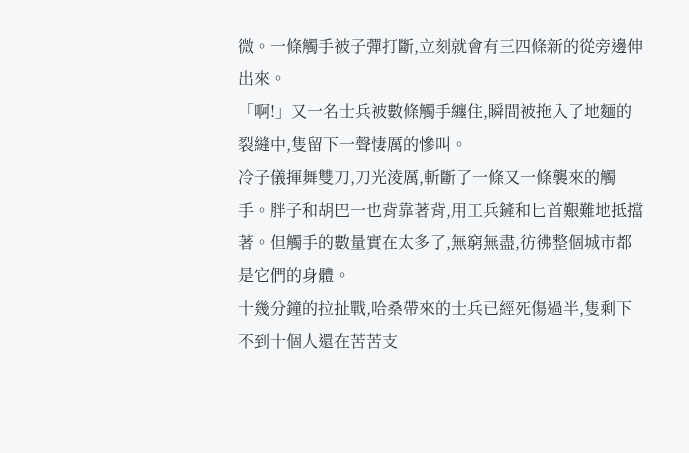微。一條觸手被子彈打斷,立刻就會有三四條新的從旁邊伸出來。
「啊!」又一名士兵被數條觸手纏住,瞬間被拖入了地麵的裂縫中,隻留下一聲悽厲的慘叫。
冷子儀揮舞雙刀,刀光淩厲,斬斷了一條又一條襲來的觸手。胖子和胡巴一也背靠著背,用工兵鏟和匕首艱難地抵擋著。但觸手的數量實在太多了,無窮無盡,彷彿整個城市都是它們的身體。
十幾分鐘的拉扯戰,哈桑帶來的士兵已經死傷過半,隻剩下不到十個人還在苦苦支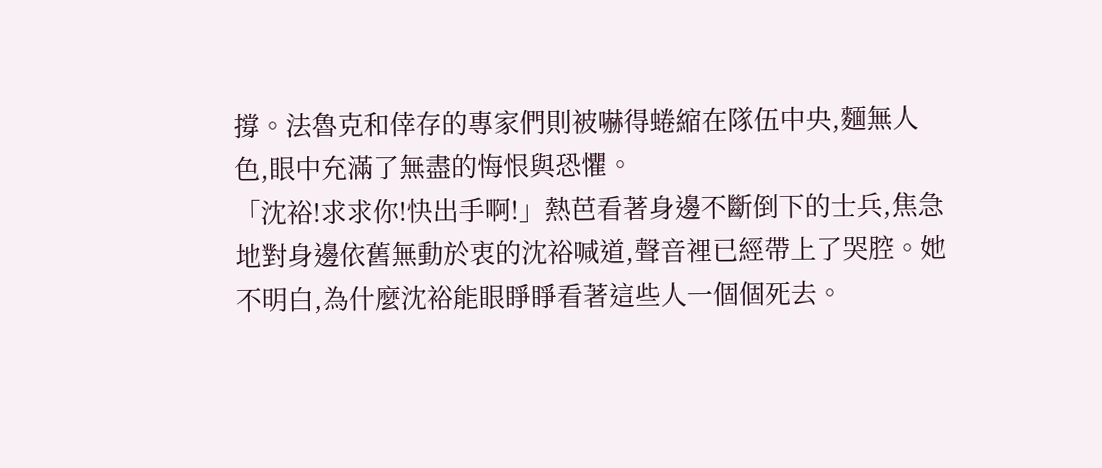撐。法魯克和倖存的專家們則被嚇得蜷縮在隊伍中央,麵無人色,眼中充滿了無盡的悔恨與恐懼。
「沈裕!求求你!快出手啊!」熱芭看著身邊不斷倒下的士兵,焦急地對身邊依舊無動於衷的沈裕喊道,聲音裡已經帶上了哭腔。她不明白,為什麼沈裕能眼睜睜看著這些人一個個死去。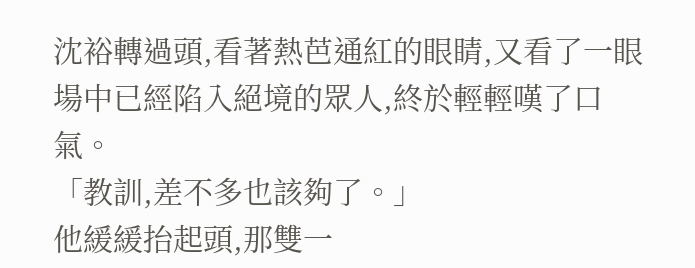沈裕轉過頭,看著熱芭通紅的眼睛,又看了一眼場中已經陷入絕境的眾人,終於輕輕嘆了口氣。
「教訓,差不多也該夠了。」
他緩緩抬起頭,那雙一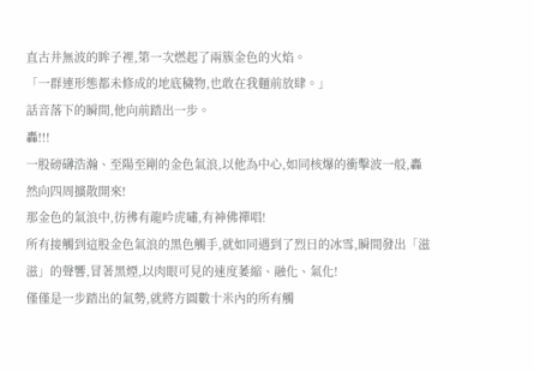直古井無波的眸子裡,第一次燃起了兩簇金色的火焰。
「一群連形態都未修成的地底穢物,也敢在我麵前放肆。」
話音落下的瞬間,他向前踏出一步。
轟!!!
一股磅礴浩瀚、至陽至剛的金色氣浪,以他為中心,如同核爆的衝擊波一般,轟然向四周擴散開來!
那金色的氣浪中,彷彿有龍吟虎嘯,有神佛禪唱!
所有接觸到這股金色氣浪的黑色觸手,就如同遇到了烈日的冰雪,瞬間發出「滋滋」的聲響,冒著黑煙,以肉眼可見的速度萎縮、融化、氣化!
僅僅是一步踏出的氣勢,就將方圓數十米內的所有觸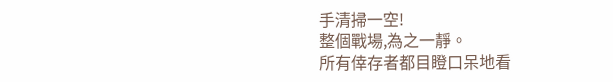手清掃一空!
整個戰場,為之一靜。
所有倖存者都目瞪口呆地看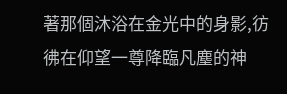著那個沐浴在金光中的身影,彷彿在仰望一尊降臨凡塵的神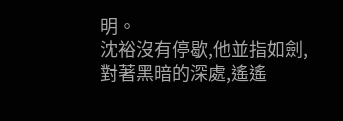明。
沈裕沒有停歇,他並指如劍,對著黑暗的深處,遙遙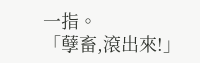一指。
「孽畜,滾出來!」